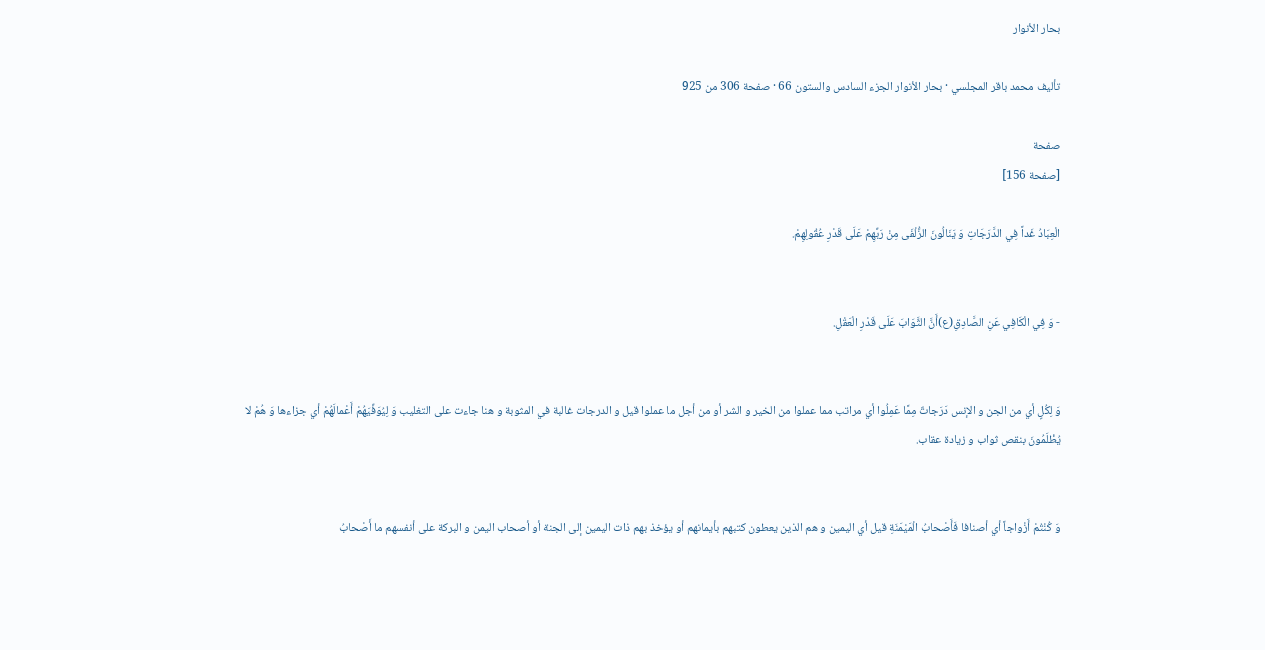بحار الأنوار

تأليف محمد باقر المجلسي · بحار الأنوار الجزء السادس والستون 66 · صفحة 306 من 925

صفحة
[صفحة 156]

الْعِبَادُ غَداً فِي الدَّرَجَاتِ وَ يَنَالُونَ الزُّلْفَى مِنْ رَبِّهِمْ عَلَى قَدْرِ عُقُولِهِمْ.


- وَ فِي الْكَافِي عَنِ الصَّادِقِ(ع)أَنَّ الثَّوَابَ عَلَى قَدْرِ الْعَقْلِ.


وَ لِكُلٍ أي من الجن و الإنس دَرَجاتٌ مِمَّا عَمِلُوا أي مراتب مما عملوا من الخير و الشر أو من أجل ما عملوا قيل و الدرجات غالبة في المثوبة و هنا جاءت على التغليب وَ لِيُوَفِّيَهُمْ أَعْمالَهُمْ أي جزاءها وَ هُمْ لا يُظْلَمُونَ بنقص ثواب و زيادة عقاب.


وَ كُنْتُمْ أَزْواجاً أي أصنافا فَأَصْحابُ الْمَيْمَنَةِ قيل أي اليمين و هم الذين يعطون كتبهم بأيمانهم أو يؤخذ بهم ذات اليمين إلى الجنة أو أصحاب اليمن و البركة على أنفسهم ما أَصْحابُ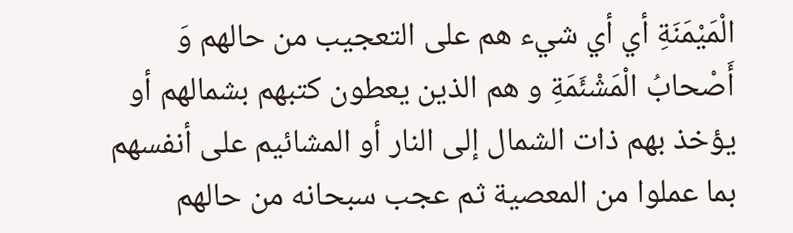الْمَيْمَنَةِ أي أي شيء هم على التعجيب من حالهم وَ أَصْحابُ الْمَشْئَمَةِ و هم الذين يعطون كتبهم بشمالهم أو يؤخذ بهم ذات الشمال إلى النار أو المشائيم على أنفسهم بما عملوا من المعصية ثم عجب سبحانه من حالهم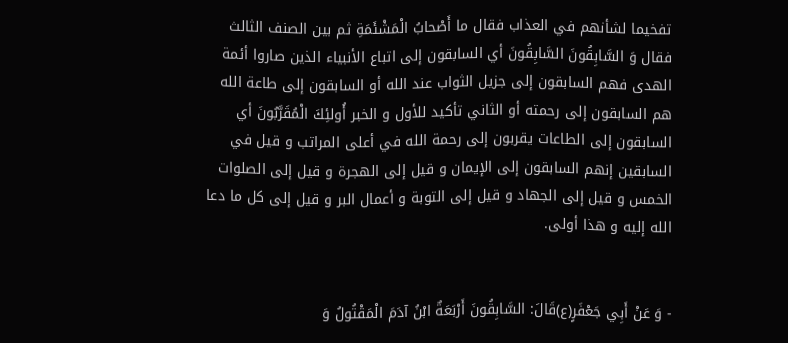تفخيما لشأنهم في العذاب فقال ما أَصْحابُ الْمَشْئَمَةِ ثم بين الصنف الثالث فقال وَ السَّابِقُونَ السَّابِقُونَ أي السابقون إلى اتباع الأنبياء الذين صاروا أئمة الهدى فهم السابقون إلى جزيل الثواب عند الله أو السابقون إلى طاعة الله هم السابقون إلى رحمته أو الثاني تأكيد للأول و الخبر أُولئِكَ الْمُقَرَّبُونَ أي السابقون إلى الطاعات يقربون إلى رحمة الله في أعلى المراتب و قيل في السابقين إنهم السابقون إلى الإيمان و قيل إلى الهجرة و قيل إلى الصلوات الخمس و قيل إلى الجهاد و قيل إلى التوبة و أعمال البر و قيل إلى كل ما دعا الله إليه و هذا أولى.


- وَ عَنْ أَبِي جَعْفَرٍ(ع)قَالَ: السَّابِقُونَ أَرْبَعَةٌ ابْنُ آدَمَ الْمَقْتُولُ وَ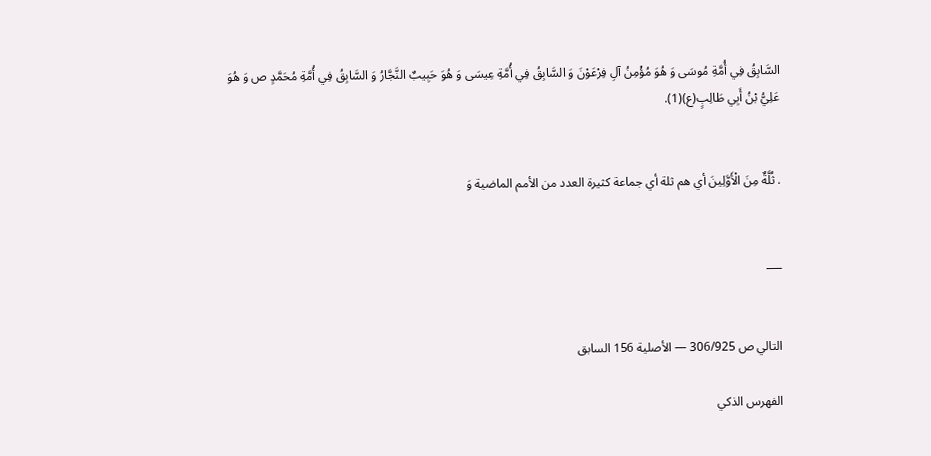السَّابِقُ فِي أُمَّةِ مُوسَى وَ هُوَ مُؤْمِنُ آلِ فِرْعَوْنَ وَ السَّابِقُ فِي أُمَّةِ عِيسَى وَ هُوَ حَبِيبٌ النَّجَّارُ وَ السَّابِقُ فِي أُمَّةِ مُحَمَّدٍ ص وَ هُوَ عَلِيُّ بْنُ أَبِي طَالِبٍ(ع)(1).


. ثُلَّةٌ مِنَ الْأَوَّلِينَ أي هم ثلة أي جماعة كثيرة العدد من الأمم الماضية وَ


___


التالي ص 306/925 — الأصلية 156 السابق

الفهرس الذكي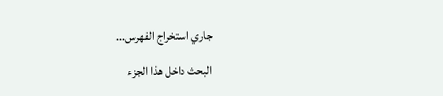جاري استخراج الفهرس...

البحث داخل هذا الجزء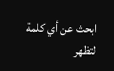ابحث عن أي كلمة لتظهر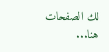لك الصفحات هنا...